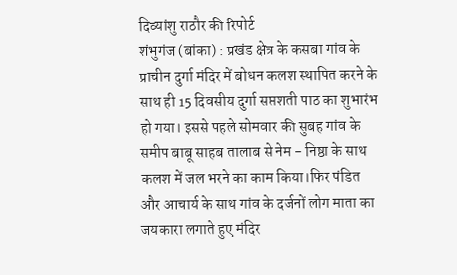दिव्यांशु राठौर की रिपोर्ट
शंभुगंज (बांका) : प्रखंड क्षेत्र के कसबा गांव के प्राचीन दुर्गा मंदिर में बोधन कलश स्थापित करने के साथ ही 15 दिवसीय दुर्गा सप्तशती पाठ का शुभारंभ हो गया। इससे पहले सोमवार की सुबह गांव के समीप बाबू साहब तालाब से नेम - निष्ठा के साथ कलश में जल भरने का काम किया।फिर पंडित और आचार्य के साथ गांव के दर्जनों लोग माता का जयकारा लगाते हुए मंदिर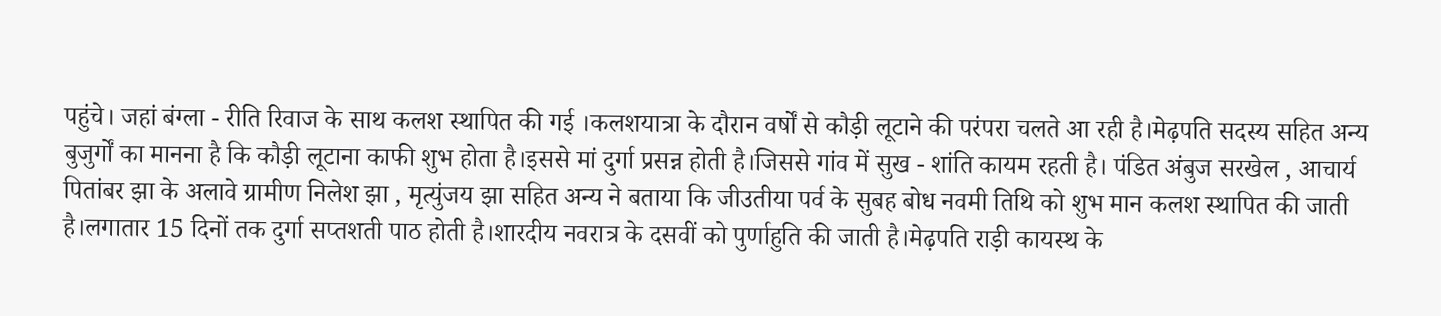पहुंचे। जहां बंग्ला - रीति रिवाज के साथ कलश स्थापित की गई ।कलशयात्रा के दौरान वर्षों से कौड़ी लूटाने की परंपरा चलते आ रही है।मेढ़पति सदस्य सहित अन्य बुजुर्गों का मानना है कि कौड़ी लूटाना काफी शुभ होता है।इससे मां दुर्गा प्रसन्न होती है।जिससे गांव में सुख - शांति कायम रहती है। पंडित अंबुज सरखेल , आचार्य पितांबर झा के अलावे ग्रामीण निलेश झा , मृत्युंजय झा सहित अन्य ने बताया कि जीउतीया पर्व के सुबह बोध नवमी तिथि को शुभ मान कलश स्थापित की जाती है।लगातार 15 दिनों तक दुर्गा सप्तशती पाठ होती है।शारदीय नवरात्र के दसवीं को पुर्णाहुति की जाती है।मेढ़पति राड़ी कायस्थ के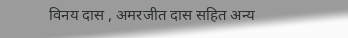विनय दास , अमरजीत दास सहित अन्य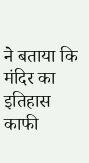ने बताया कि मंदिर का इतिहास काफी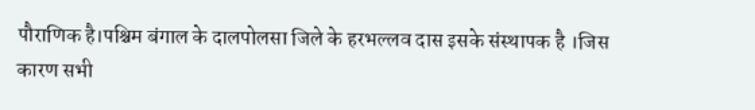पौराणिक है।पश्चिम बंगाल के दालपोलसा जिले के हरभल्लव दास इसके संस्थापक है ।जिस कारण सभी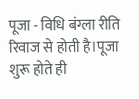पूजा - विधि बंग्ला रीति रिवाज से होती है।पूजा शुरू होते ही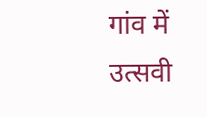गांव में उत्सवी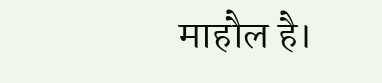माहौल है।